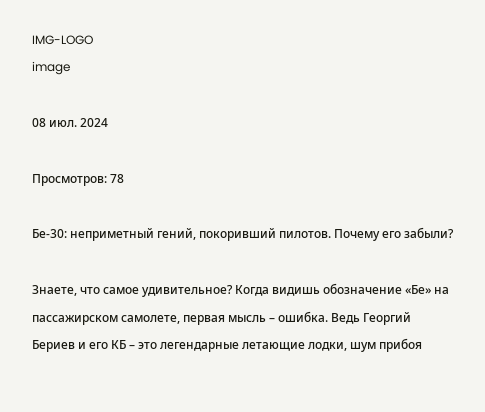IMG-LOGO
image

08 июл. 2024

Просмотров: 78

Бе-30: неприметный гений, покоривший пилотов. Почему его забыли?

Знаете, что самое удивительное? Когда видишь обозначение «Бе» на пассажирском самолете, первая мысль – ошибка. Ведь Георгий Бериев и его КБ – это легендарные летающие лодки, шум прибоя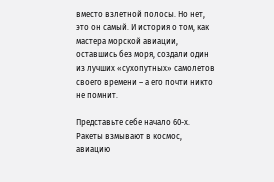вместо взлетной полосы. Но нет, это он самый. И история о том, как мастера морской авиации, оставшись без моря, создали один из лучших «сухопутных» самолетов своего времени – а его почти никто не помнит.

Представьте себе начало 60-х. Ракеты взмывают в космос, авиацию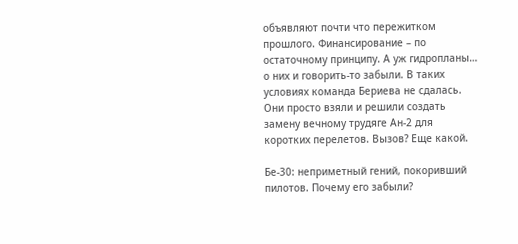объявляют почти что пережитком прошлого. Финансирование – по остаточному принципу. А уж гидропланы… о них и говорить-то забыли. В таких условиях команда Бериева не сдалась. Они просто взяли и решили создать замену вечному трудяге Ан-2 для коротких перелетов. Вызов? Еще какой.

Бе-30: неприметный гений, покоривший пилотов. Почему его забыли?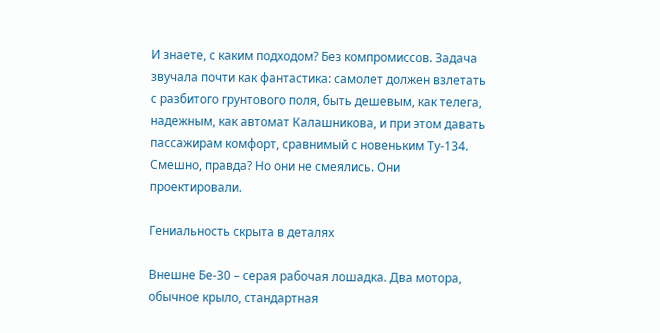И знаете, с каким подходом? Без компромиссов. Задача звучала почти как фантастика: самолет должен взлетать с разбитого грунтового поля, быть дешевым, как телега, надежным, как автомат Калашникова, и при этом давать пассажирам комфорт, сравнимый с новеньким Ту-134. Смешно, правда? Но они не смеялись. Они проектировали.

Гениальность скрыта в деталях

Внешне Бе-30 – серая рабочая лошадка. Два мотора, обычное крыло, стандартная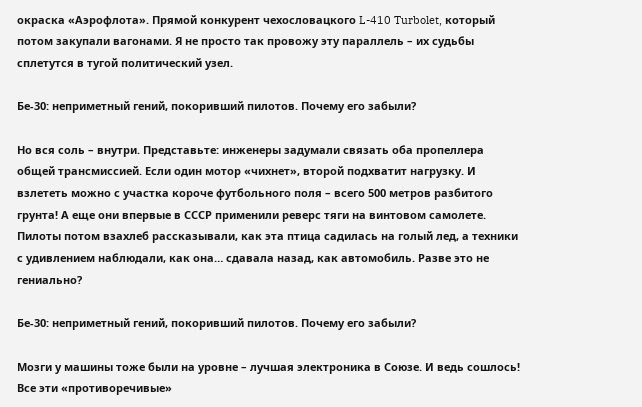окраска «Аэрофлота». Прямой конкурент чехословацкого L-410 Turbolet, который потом закупали вагонами. Я не просто так провожу эту параллель – их судьбы сплетутся в тугой политический узел.

Бе-30: неприметный гений, покоривший пилотов. Почему его забыли?

Но вся соль – внутри. Представьте: инженеры задумали связать оба пропеллера общей трансмиссией. Если один мотор «чихнет», второй подхватит нагрузку. И взлететь можно с участка короче футбольного поля – всего 500 метров разбитого грунта! А еще они впервые в СССР применили реверс тяги на винтовом самолете. Пилоты потом взахлеб рассказывали, как эта птица садилась на голый лед, а техники с удивлением наблюдали, как она… сдавала назад, как автомобиль. Разве это не гениально?

Бе-30: неприметный гений, покоривший пилотов. Почему его забыли?

Мозги у машины тоже были на уровне – лучшая электроника в Союзе. И ведь сошлось! Все эти «противоречивые»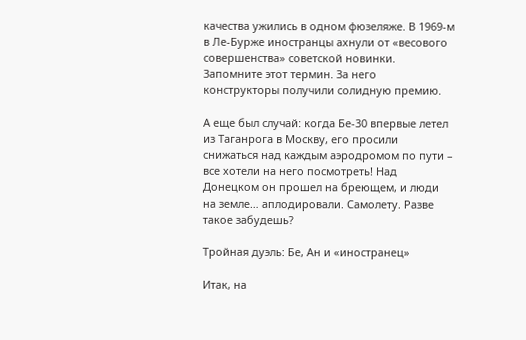качества ужились в одном фюзеляже. В 1969-м в Ле-Бурже иностранцы ахнули от «весового совершенства» советской новинки. Запомните этот термин. За него конструкторы получили солидную премию.

А еще был случай: когда Бе-30 впервые летел из Таганрога в Москву, его просили снижаться над каждым аэродромом по пути – все хотели на него посмотреть! Над Донецком он прошел на бреющем, и люди на земле… аплодировали. Самолету. Разве такое забудешь?

Тройная дуэль: Бе, Ан и «иностранец»

Итак, на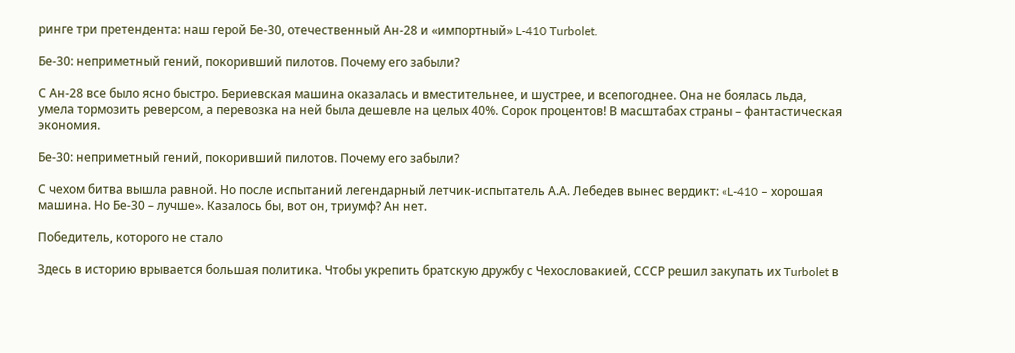ринге три претендента: наш герой Бе-30, отечественный Ан-28 и «импортный» L-410 Turbolet.

Бе-30: неприметный гений, покоривший пилотов. Почему его забыли?

С Ан-28 все было ясно быстро. Бериевская машина оказалась и вместительнее, и шустрее, и всепогоднее. Она не боялась льда, умела тормозить реверсом, а перевозка на ней была дешевле на целых 40%. Сорок процентов! В масштабах страны – фантастическая экономия.

Бе-30: неприметный гений, покоривший пилотов. Почему его забыли?

С чехом битва вышла равной. Но после испытаний легендарный летчик-испытатель А.А. Лебедев вынес вердикт: «L-410 – хорошая машина. Но Бе-30 – лучше». Казалось бы, вот он, триумф? Ан нет.

Победитель, которого не стало

Здесь в историю врывается большая политика. Чтобы укрепить братскую дружбу с Чехословакией, СССР решил закупать их Turbolet в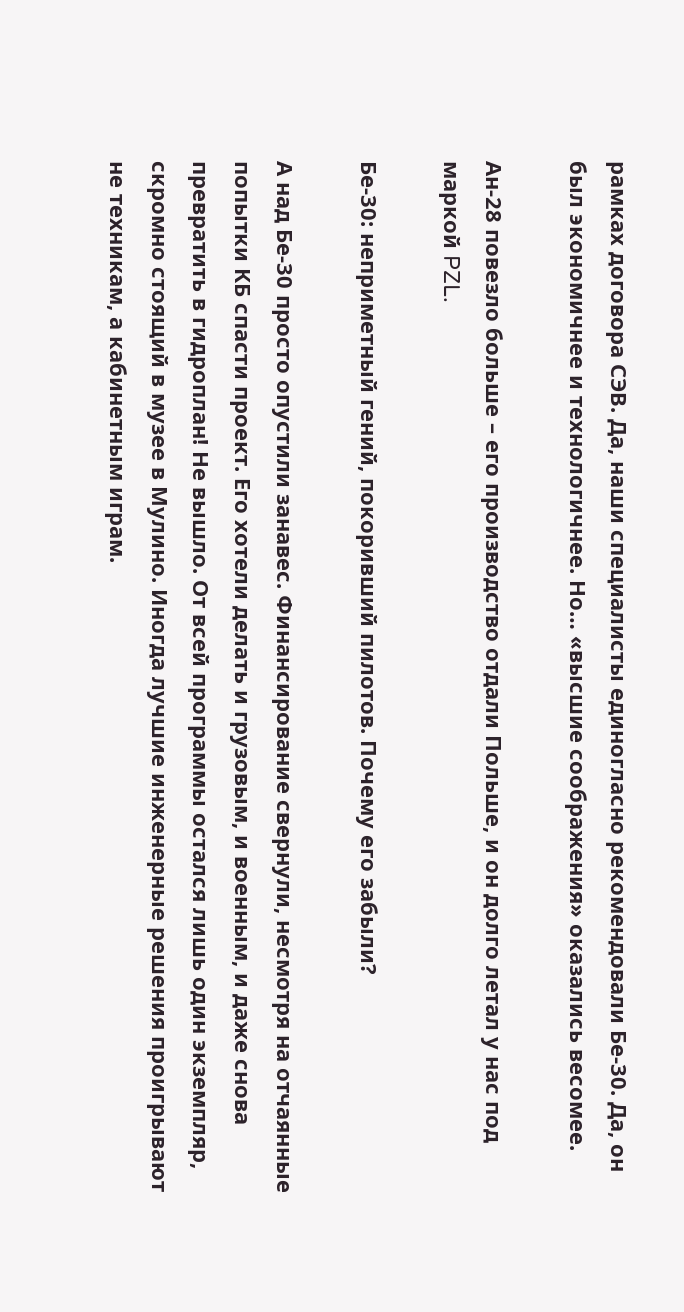рамках договора СЭВ. Да, наши специалисты единогласно рекомендовали Бе-30. Да, он был экономичнее и технологичнее. Но… «высшие соображения» оказались весомее.

Ан-28 повезло больше – его производство отдали Польше, и он долго летал у нас под маркой PZL.

Бе-30: неприметный гений, покоривший пилотов. Почему его забыли?

А над Бе-30 просто опустили занавес. Финансирование свернули, несмотря на отчаянные попытки КБ спасти проект. Его хотели делать и грузовым, и военным, и даже снова превратить в гидроплан! Не вышло. От всей программы остался лишь один экземпляр, скромно стоящий в музее в Мулино. Иногда лучшие инженерные решения проигрывают не техникам, а кабинетным играм.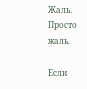Жаль. Просто жаль.

Если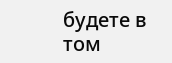будете в том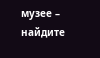музее – найдите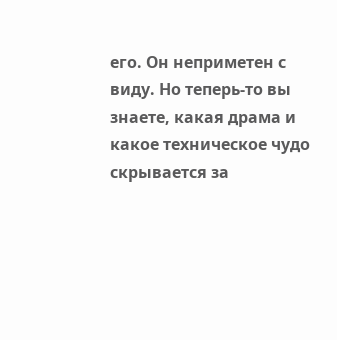его. Он неприметен с виду. Но теперь-то вы знаете, какая драма и какое техническое чудо скрывается за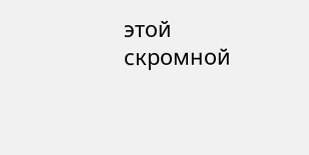этой скромной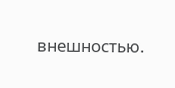внешностью.